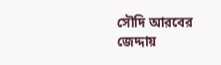সৌদি আরবের জেদ্দায়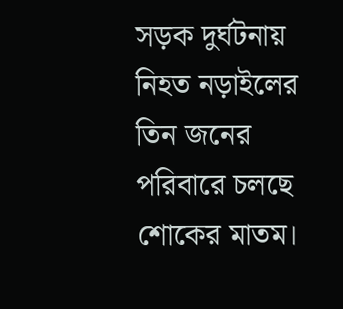সড়ক দুর্ঘটনায় নিহত নড়াইলের তিন জনের পরিবারে চলছে শোকের মাতম।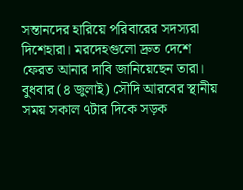সন্তানদের হারিয়ে পরিবারের সদস্যরা দিশেহারা। মরদেহগুলো দ্রুত দেশে ফেরত আনার দাবি জানিয়েছেন তারা।
বুধবার (৪ জুলাই) সৌদি আরবের স্থানীয় সময় সকাল ৭টার দিকে সড়ক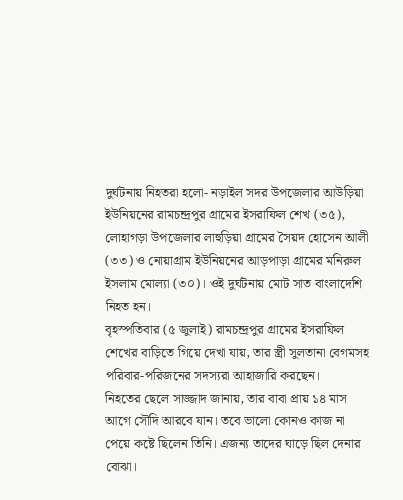দুর্ঘটনায় নিহতরা হলো- নড়াইল সদর উপজেলার আউড়িয়া ইউনিয়নের রামচন্দ্রপুর গ্রামের ইসরাফিল শেখ (৩৫), লোহাগড়া উপজেলার লাহুড়িয়া গ্রামের সৈয়দ হোসেন আলী (৩৩) ও নোয়াগ্রাম ইউনিয়নের আড়পাড়া গ্রামের মনিরুল ইসলাম মোল্যা (৩০)। ওই দুর্ঘটনায় মোট সাত বাংলাদেশি নিহত হন।
বৃহস্পতিবার (৫ জুলাই) রামচন্দ্রপুর গ্রামের ইসরাফিল শেখের বাড়িতে গিয়ে দেখা যায়, তার স্ত্রী সুলতানা বেগমসহ পরিবার-পরিজনের সদস্যরা আহাজারি করছেন।
নিহতের ছেলে সাজ্জাদ জানায়, তার বাবা প্রায় ১৪ মাস আগে সৌদি আরবে যান। তবে ভালো কোনও কাজ না পেয়ে কষ্টে ছিলেন তিনি। এজন্য তাদের ঘাড়ে ছিল দেনার বোঝা।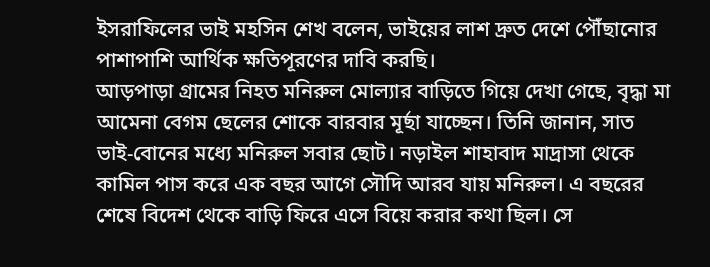ইসরাফিলের ভাই মহসিন শেখ বলেন, ভাইয়ের লাশ দ্রুত দেশে পৌঁছানোর পাশাপাশি আর্থিক ক্ষতিপূরণের দাবি করছি।
আড়পাড়া গ্রামের নিহত মনিরুল মোল্যার বাড়িতে গিয়ে দেখা গেছে, বৃদ্ধা মা আমেনা বেগম ছেলের শোকে বারবার মূর্ছা যাচ্ছেন। তিনি জানান, সাত ভাই-বোনের মধ্যে মনিরুল সবার ছোট। নড়াইল শাহাবাদ মাদ্রাসা থেকে কামিল পাস করে এক বছর আগে সৌদি আরব যায় মনিরুল। এ বছরের শেষে বিদেশ থেকে বাড়ি ফিরে এসে বিয়ে করার কথা ছিল। সে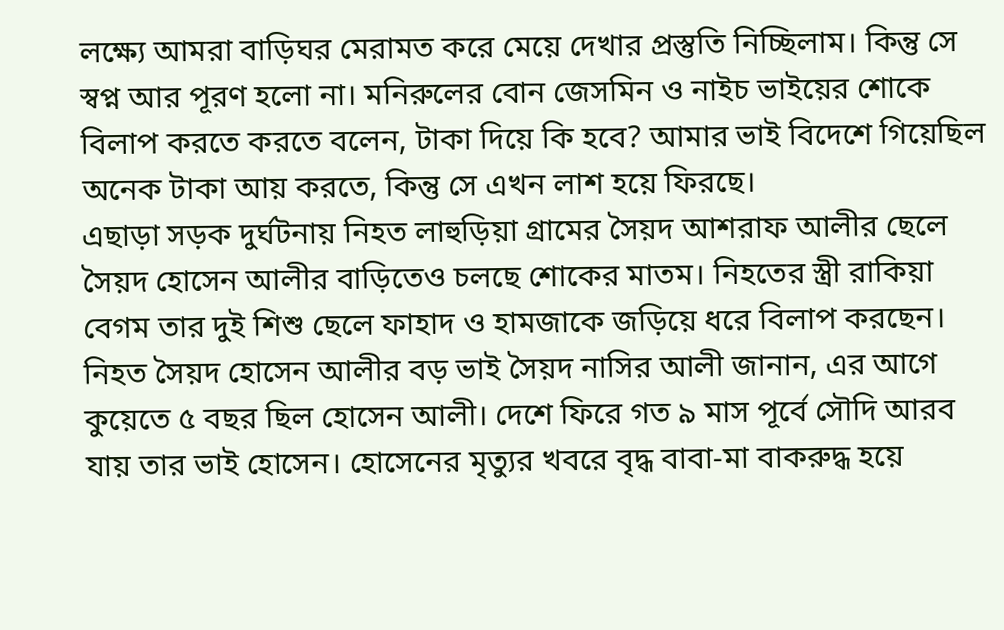লক্ষ্যে আমরা বাড়িঘর মেরামত করে মেয়ে দেখার প্রস্তুতি নিচ্ছিলাম। কিন্তু সে স্বপ্ন আর পূরণ হলো না। মনিরুলের বোন জেসমিন ও নাইচ ভাইয়ের শোকে বিলাপ করতে করতে বলেন, টাকা দিয়ে কি হবে? আমার ভাই বিদেশে গিয়েছিল অনেক টাকা আয় করতে, কিন্তু সে এখন লাশ হয়ে ফিরছে।
এছাড়া সড়ক দুর্ঘটনায় নিহত লাহুড়িয়া গ্রামের সৈয়দ আশরাফ আলীর ছেলে সৈয়দ হোসেন আলীর বাড়িতেও চলছে শোকের মাতম। নিহতের স্ত্রী রাকিয়া বেগম তার দুই শিশু ছেলে ফাহাদ ও হামজাকে জড়িয়ে ধরে বিলাপ করছেন।
নিহত সৈয়দ হোসেন আলীর বড় ভাই সৈয়দ নাসির আলী জানান, এর আগে কুয়েতে ৫ বছর ছিল হোসেন আলী। দেশে ফিরে গত ৯ মাস পূর্বে সৌদি আরব যায় তার ভাই হোসেন। হোসেনের মৃত্যুর খবরে বৃদ্ধ বাবা-মা বাকরুদ্ধ হয়ে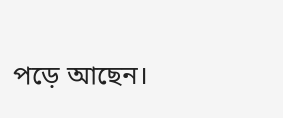পড়ে আছেন।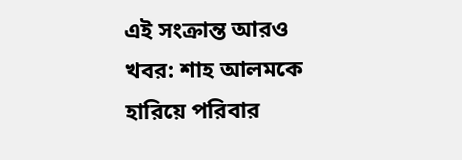এই সংক্রান্ত আরও খবর: শাহ আলমকে হারিয়ে পরিবার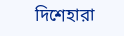দিশেহারা